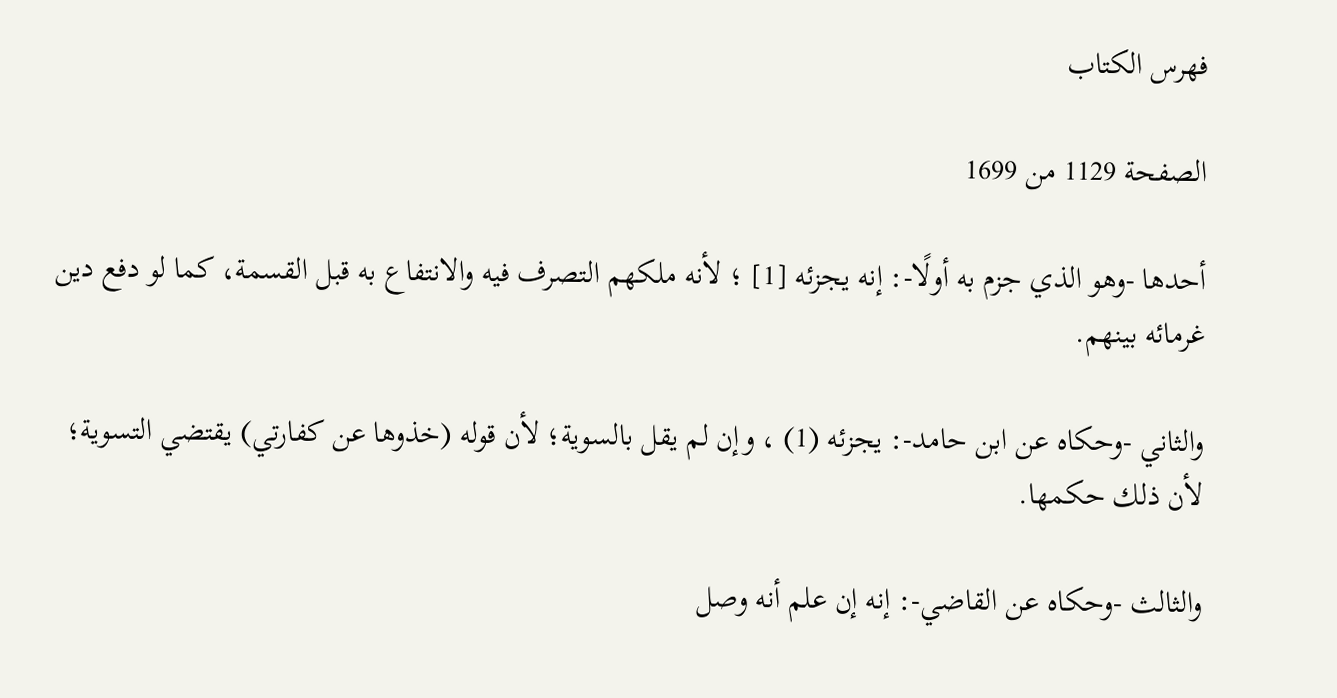فهرس الكتاب

الصفحة 1129 من 1699

أحدها -وهو الذي جزم به أولًا-: إنه يجزئه [1] ؛ لأنه ملكهم التصرف فيه والانتفاع به قبل القسمة، كما لو دفع دين غرمائه بينهم.

والثاني -وحكاه عن ابن حامد-: يجزئه (1) ، وإن لم يقل بالسوية؛ لأن قوله (خذوها عن كفارتي) يقتضي التسوية؛ لأن ذلك حكمها.

والثالث -وحكاه عن القاضي-: إنه إن علم أنه وصل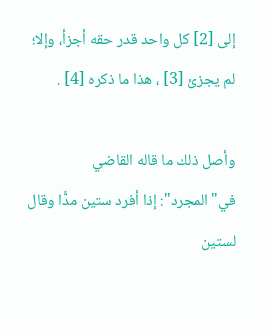إلى [2] كل واحد قدر حقه أجزأ، وإلا؛ لم يجزئ [3] ، هذا ما ذكره [4] .

وأصل ذلك ما قاله القاضي في"المجرد": إذا أفرد ستين مدًّا وقال لستين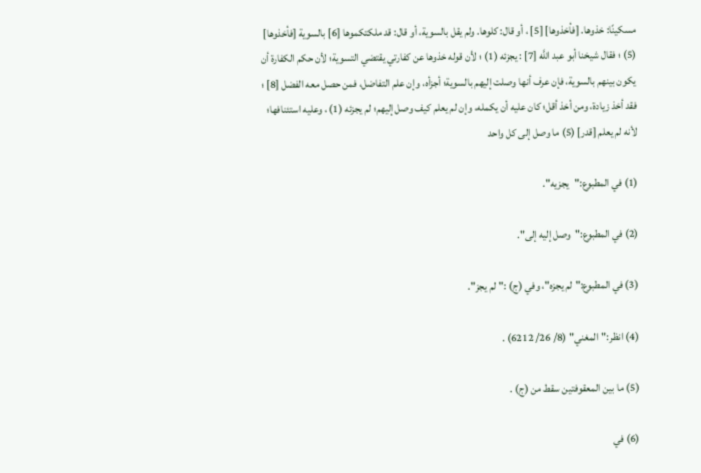مسكينًا: خذوها. [فأخذوها] [5] ، أو قال: كلوها. ولم يقل بالسوية، أو قال: قد ملكتكموها [6] بالسوية [فأخذوها] (5) ؛ فقال شيخنا أبو عبد اللَّه [7] : يجزئه (1) ؛ لأن قوله خذوها عن كفارتي يقتضي التسوية؛ لأن حكم الكفارة أن يكون بينهم بالسوية، فإن عرف أنها وصلت إليهم بالسوية؛ أجزأه، وإن علم التفاضل، فمن حصل معه الفضل [8] ؛ فقد أخذ زيادة، ومن أخذ أقل؛ كان عليه أن يكمله، وإن لم يعلم كيف وصل إليهم؛ لم يجزئه (1) ، وعليه استئنافها؛ لأنه لم يعلم [قدر] (5) ما وصل إلى كل واحد

(1) في المطبوع:"يجزيه".

(2) في المطبوع:"وصل إليه إلى".

(3) في المطبوع:"لم يجزه"، وفي (ج) :"لم يجز".

(4) انظر:"المغني" (8/ 26/ 6212) .

(5) ما بين المعقوفتين سقط من (ج) .

(6) في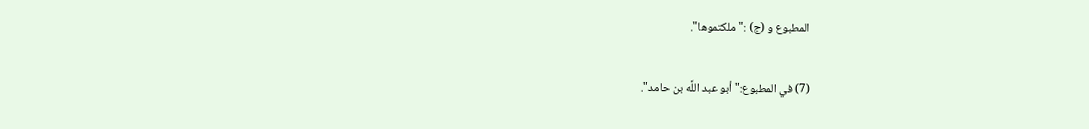المطبوع و (ج) :"ملكتموها".

(7) في المطبوع:"أبو عبد اللَّه بن حامد".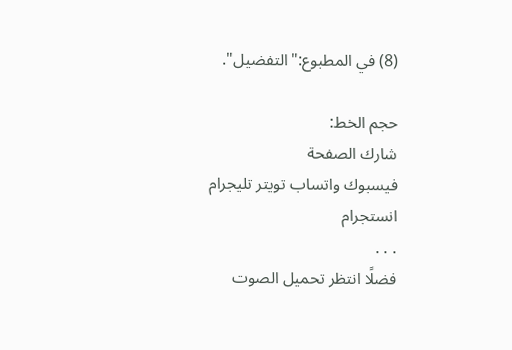(8) في المطبوع:"التفضيل".

حجم الخط:
شارك الصفحة
فيسبوك واتساب تويتر تليجرام انستجرام
. . .
فضلًا انتظر تحميل الصوت